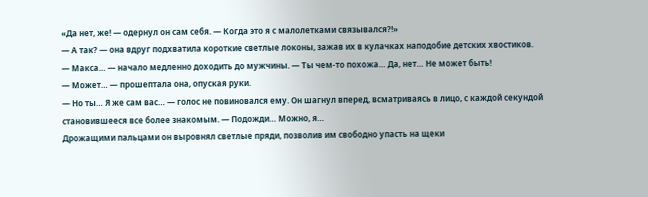«Да нет, же! — одернул он сам себя. — Когда это я с малолетками связывался?!»
— А так? — она вдруг подхватила короткие светлые локоны, зажав их в кулачках наподобие детских хвостиков.
— Макса… — начало медленно доходить до мужчины. — Ты чем-то похожа… Да, нет… Не может быть!
— Может… — прошептала она, опуская руки.
— Но ты… Я же сам вас… — голос не повиновался ему. Он шагнул вперед, всматриваясь в лицо, с каждой секундой становившееся все более знакомым. — Подожди… Можно, я…
Дрожащими пальцами он выровнял светлые пряди, позволив им свободно упасть на щеки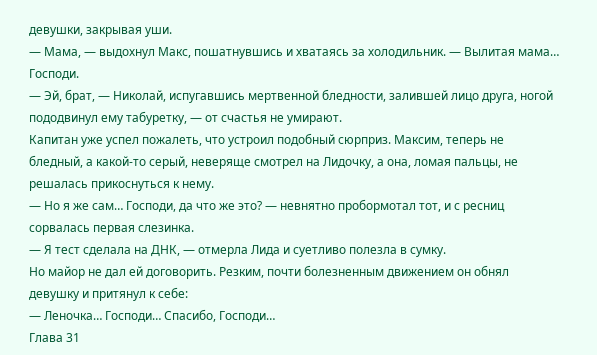девушки, закрывая уши.
— Мама, — выдохнул Макс, пошатнувшись и хватаясь за холодильник. — Вылитая мама… Господи.
— Эй, брат, — Николай, испугавшись мертвенной бледности, залившей лицо друга, ногой пододвинул ему табуретку, — от счастья не умирают.
Капитан уже успел пожалеть, что устроил подобный сюрприз. Максим, теперь не бледный, а какой-то серый, неверяще смотрел на Лидочку, а она, ломая пальцы, не решалась прикоснуться к нему.
— Но я же сам… Господи, да что же это? — невнятно пробормотал тот, и с ресниц сорвалась первая слезинка.
— Я тест сделала на ДНК, — отмерла Лида и суетливо полезла в сумку.
Но майор не дал ей договорить. Резким, почти болезненным движением он обнял девушку и притянул к себе:
— Леночка… Господи… Спасибо, Господи…
Глава 31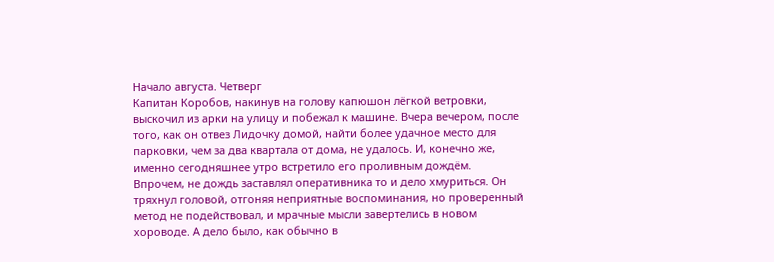Начало августа. Четверг
Капитан Коробов, накинув на голову капюшон лёгкой ветровки, выскочил из арки на улицу и побежал к машине. Вчера вечером, после того, как он отвез Лидочку домой, найти более удачное место для парковки, чем за два квартала от дома, не удалось. И, конечно же, именно сегодняшнее утро встретило его проливным дождём.
Впрочем, не дождь заставлял оперативника то и дело хмуриться. Он тряхнул головой, отгоняя неприятные воспоминания, но проверенный метод не подействовал, и мрачные мысли завертелись в новом хороводе. А дело было, как обычно в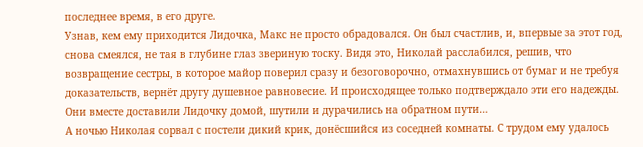последнее время, в его друге.
Узнав, кем ему приходится Лидочка, Макс не просто обрадовался. Он был счастлив, и, впервые за этот год, снова смеялся, не тая в глубине глаз звериную тоску. Видя это, Николай расслабился, решив, что возвращение сестры, в которое майор поверил сразу и безоговорочно, отмахнувшись от бумаг и не требуя доказательств, вернёт другу душевное равновесие. И происходящее только подтверждало эти его надежды. Они вместе доставили Лидочку домой, шутили и дурачились на обратном пути…
А ночью Николая сорвал с постели дикий крик, донёсшийся из соседней комнаты. С трудом ему удалось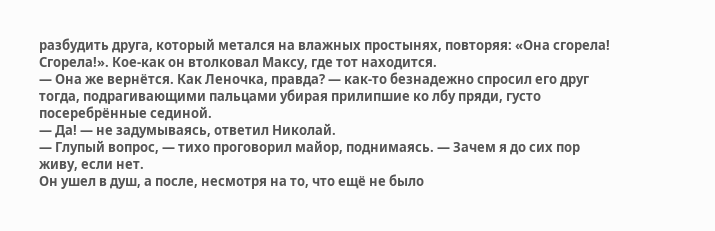разбудить друга, который метался на влажных простынях, повторяя: «Она сгорела! Сгорела!». Кое-как он втолковал Максу, где тот находится.
— Она же вернётся. Как Леночка, правда? — как-то безнадежно спросил его друг тогда, подрагивающими пальцами убирая прилипшие ко лбу пряди, густо посеребрённые сединой.
— Да! — не задумываясь, ответил Николай.
— Глупый вопрос, — тихо проговорил майор, поднимаясь. — Зачем я до сих пор живу, если нет.
Он ушел в душ, а после, несмотря на то, что ещё не было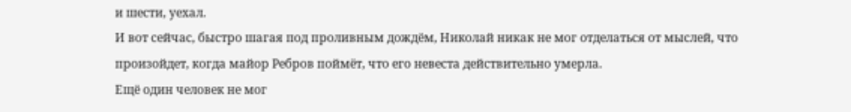и шести, уехал.
И вот сейчас, быстро шагая под проливным дождём, Николай никак не мог отделаться от мыслей, что произойдет, когда майор Ребров поймёт, что его невеста действительно умерла.
Ещё один человек не мог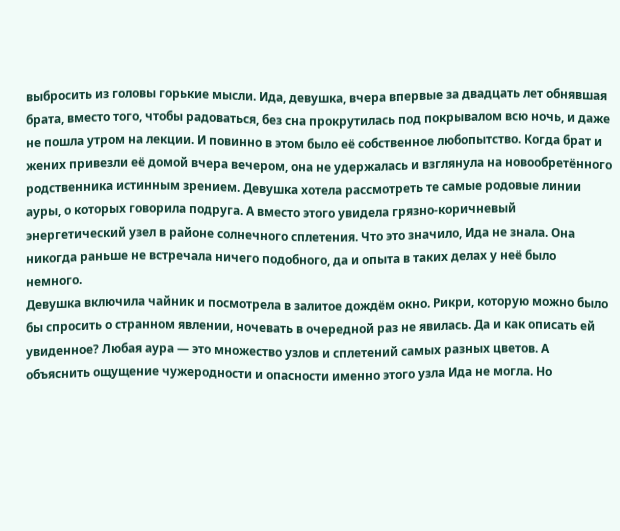выбросить из головы горькие мысли. Ида, девушка, вчера впервые за двадцать лет обнявшая брата, вместо того, чтобы радоваться, без сна прокрутилась под покрывалом всю ночь, и даже не пошла утром на лекции. И повинно в этом было её собственное любопытство. Когда брат и жених привезли её домой вчера вечером, она не удержалась и взглянула на новообретённого родственника истинным зрением. Девушка хотела рассмотреть те самые родовые линии ауры, о которых говорила подруга. А вместо этого увидела грязно-коричневый энергетический узел в районе солнечного сплетения. Что это значило, Ида не знала. Она никогда раньше не встречала ничего подобного, да и опыта в таких делах у неё было немного.
Девушка включила чайник и посмотрела в залитое дождём окно. Рикри, которую можно было бы спросить о странном явлении, ночевать в очередной раз не явилась. Да и как описать ей увиденное? Любая аура — это множество узлов и сплетений самых разных цветов. А объяснить ощущение чужеродности и опасности именно этого узла Ида не могла. Но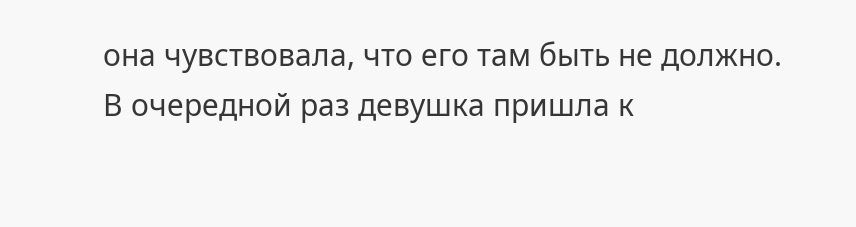она чувствовала, что его там быть не должно.
В очередной раз девушка пришла к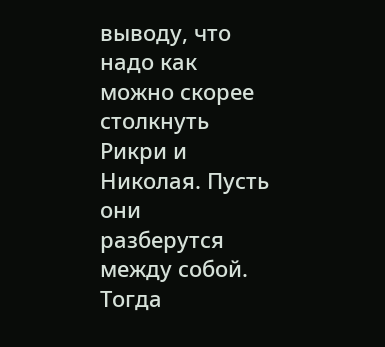выводу, что надо как можно скорее столкнуть Рикри и Николая. Пусть они разберутся между собой. Тогда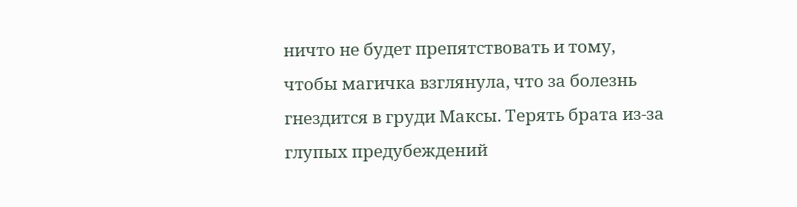ничто не будет препятствовать и тому, чтобы магичка взглянула, что за болезнь гнездится в груди Максы. Терять брата из-за глупых предубеждений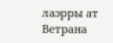лаэрры ат Ветрана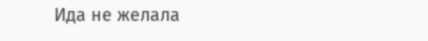Ида не желала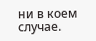ни в коем случае.